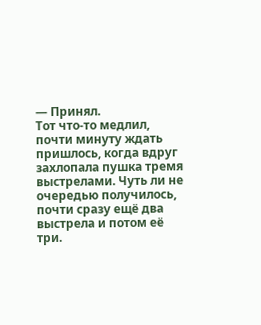— Принял.
Тот что-то медлил, почти минуту ждать пришлось, когда вдруг захлопала пушка тремя выстрелами. Чуть ли не очередью получилось, почти сразу ещё два выстрела и потом её три.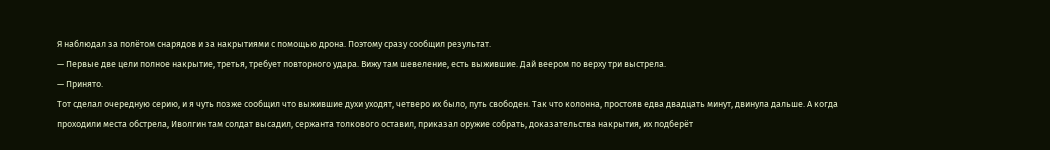Я наблюдал за полётом снарядов и за накрытиями с помощью дрона. Поэтому сразу сообщил результат.
— Первые две цели полное накрытие, третья, требует повторного удара. Вижу там шевеление, есть выжившие. Дай веером по верху три выстрела.
— Принято.
Тот сделал очередную серию, и я чуть позже сообщил что выжившие духи уходят, четверо их было, путь свободен. Так что колонна, простояв едва двадцать минут, двинула дальше. А когда проходили места обстрела, Иволгин там солдат высадил, сержанта толкового оставил, приказал оружие собрать, доказательства накрытия, их подберёт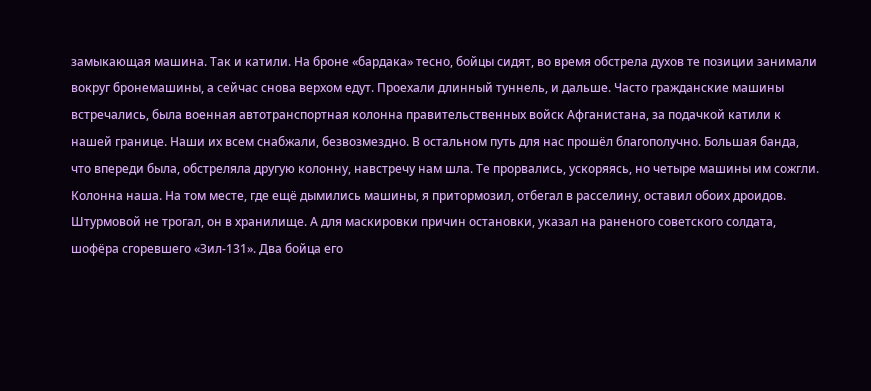замыкающая машина. Так и катили. На броне «бардака» тесно, бойцы сидят, во время обстрела духов те позиции занимали вокруг бронемашины, а сейчас снова верхом едут. Проехали длинный туннель, и дальше. Часто гражданские машины встречались, была военная автотранспортная колонна правительственных войск Афганистана, за подачкой катили к нашей границе. Наши их всем снабжали, безвозмездно. В остальном путь для нас прошёл благополучно. Большая банда, что впереди была, обстреляла другую колонну, навстречу нам шла. Те прорвались, ускоряясь, но четыре машины им сожгли. Колонна наша. На том месте, где ещё дымились машины, я притормозил, отбегал в расселину, оставил обоих дроидов. Штурмовой не трогал, он в хранилище. А для маскировки причин остановки, указал на раненого советского солдата, шофёра сгоревшего «Зил-131». Два бойца его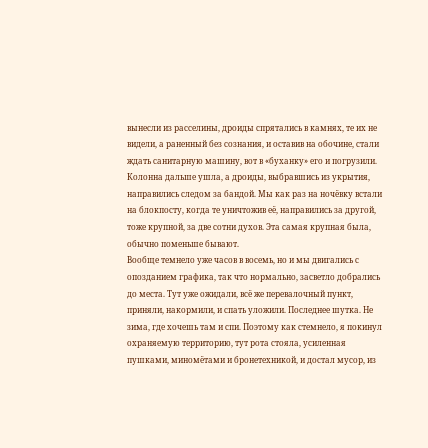вынесли из расселины, дроиды спрятались в камнях, те их не видели, а раненный без сознания, и оставив на обочине, стали ждать санитарную машину, вот в «буханку» его и погрузили. Колонна дальше ушла, а дроиды, выбравшись из укрытия, направились следом за бандой. Мы как раз на ночёвку встали на блокпосту, когда те уничтожив её, направились за другой, тоже крупной, за две сотни духов. Эта самая крупная была, обычно поменьше бывают.
Вообще темнело уже часов в восемь, но и мы двигались с опозданием графика, так что нормально, засветло добрались до места. Тут уже ожидали, всё же перевалочный пункт, приняли, накормили, и спать уложили. Последнее шутка. Не зима, где хочешь там и спи. Поэтому как стемнело, я покинул охраняемую территорию, тут рота стояла, усиленная пушками, миномётами и бронетехникой, и достал мусор, из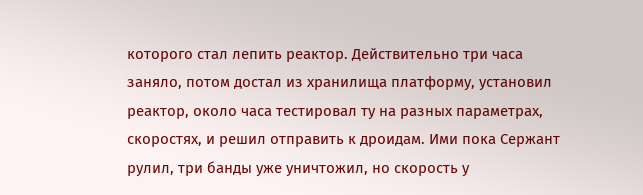которого стал лепить реактор. Действительно три часа заняло, потом достал из хранилища платформу, установил реактор, около часа тестировал ту на разных параметрах, скоростях, и решил отправить к дроидам. Ими пока Сержант рулил, три банды уже уничтожил, но скорость у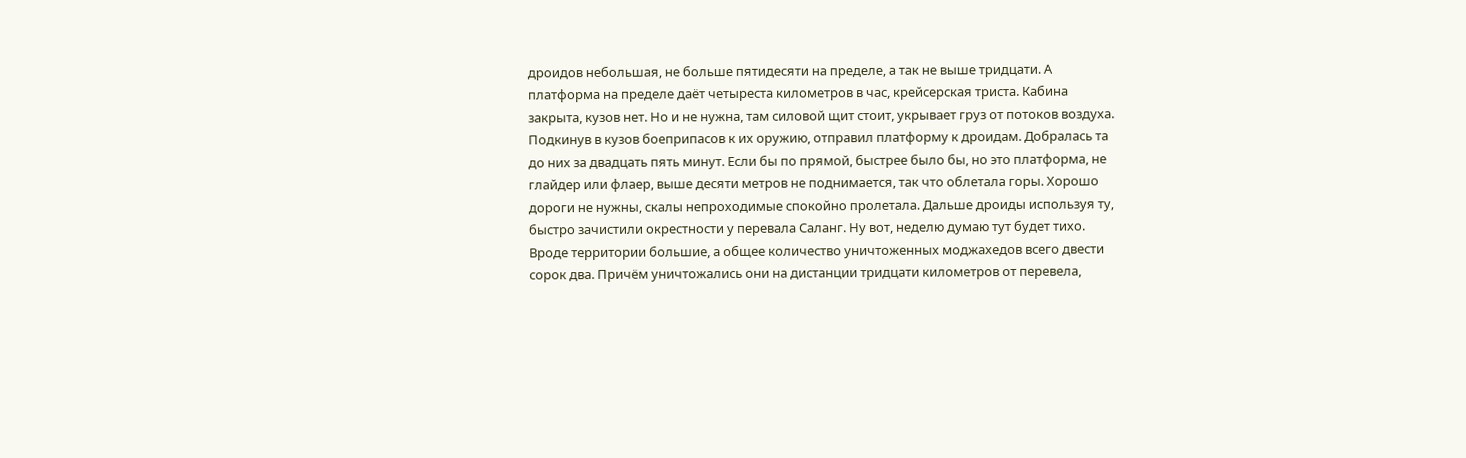дроидов небольшая, не больше пятидесяти на пределе, а так не выше тридцати. А платформа на пределе даёт четыреста километров в час, крейсерская триста. Кабина закрыта, кузов нет. Но и не нужна, там силовой щит стоит, укрывает груз от потоков воздуха.
Подкинув в кузов боеприпасов к их оружию, отправил платформу к дроидам. Добралась та до них за двадцать пять минут. Если бы по прямой, быстрее было бы, но это платформа, не глайдер или флаер, выше десяти метров не поднимается, так что облетала горы. Хорошо дороги не нужны, скалы непроходимые спокойно пролетала. Дальше дроиды используя ту, быстро зачистили окрестности у перевала Саланг. Ну вот, неделю думаю тут будет тихо. Вроде территории большие, а общее количество уничтоженных моджахедов всего двести сорок два. Причём уничтожались они на дистанции тридцати километров от перевела,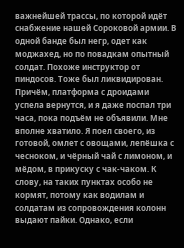важнейшей трассы, по которой идёт снабжение нашей Сороковой армии. В одной банде был негр, одет как моджахед, но по повадкам опытный солдат. Похоже инструктор от пиндосов. Тоже был ликвидирован. Причём, платформа с дроидами успела вернутся, и я даже поспал три часа, пока подъём не объявили. Мне вполне хватило. Я поел своего, из готовой, омлет с овощами, лепёшка с чесноком, и чёрный чай с лимоном, и мёдом, в прикуску с чак-чаком. К слову, на таких пунктах особо не кормят, потому как водилам и солдатам из сопровождения колонн выдают пайки. Однако, если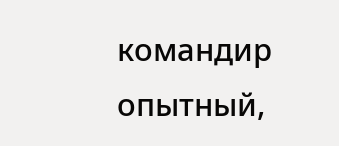командир опытный,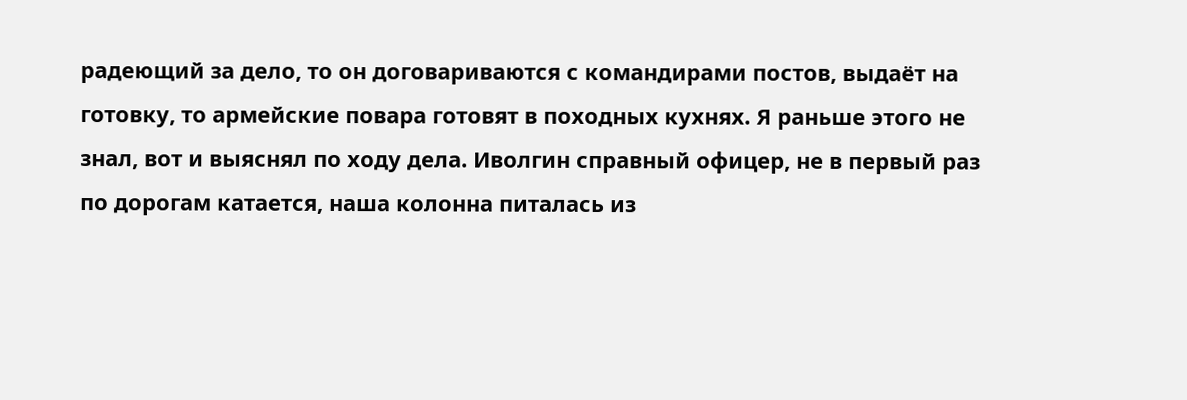радеющий за дело, то он договариваются с командирами постов, выдаёт на готовку, то армейские повара готовят в походных кухнях. Я раньше этого не знал, вот и выяснял по ходу дела. Иволгин справный офицер, не в первый раз по дорогам катается, наша колонна питалась из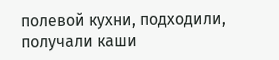полевой кухни, подходили, получали каши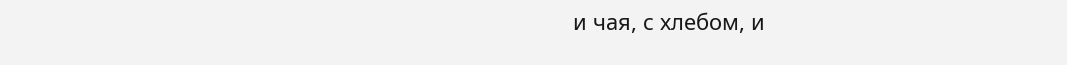и чая, с хлебом, и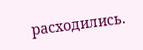расходились.